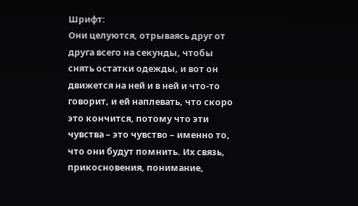Шрифт:
Они целуются, отрываясь друг от друга всего на секунды, чтобы снять остатки одежды, и вот он движется на ней и в ней и что-то говорит, и ей наплевать, что скоро это кончится, потому что эти чувства – это чувство – именно то, что они будут помнить. Их связь, прикосновения, понимание,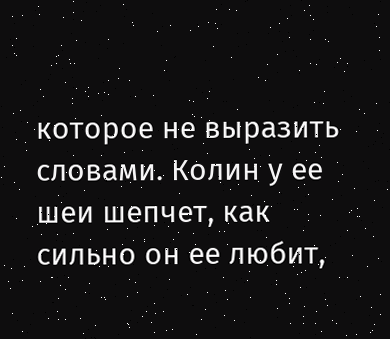которое не выразить словами. Колин у ее шеи шепчет, как сильно он ее любит,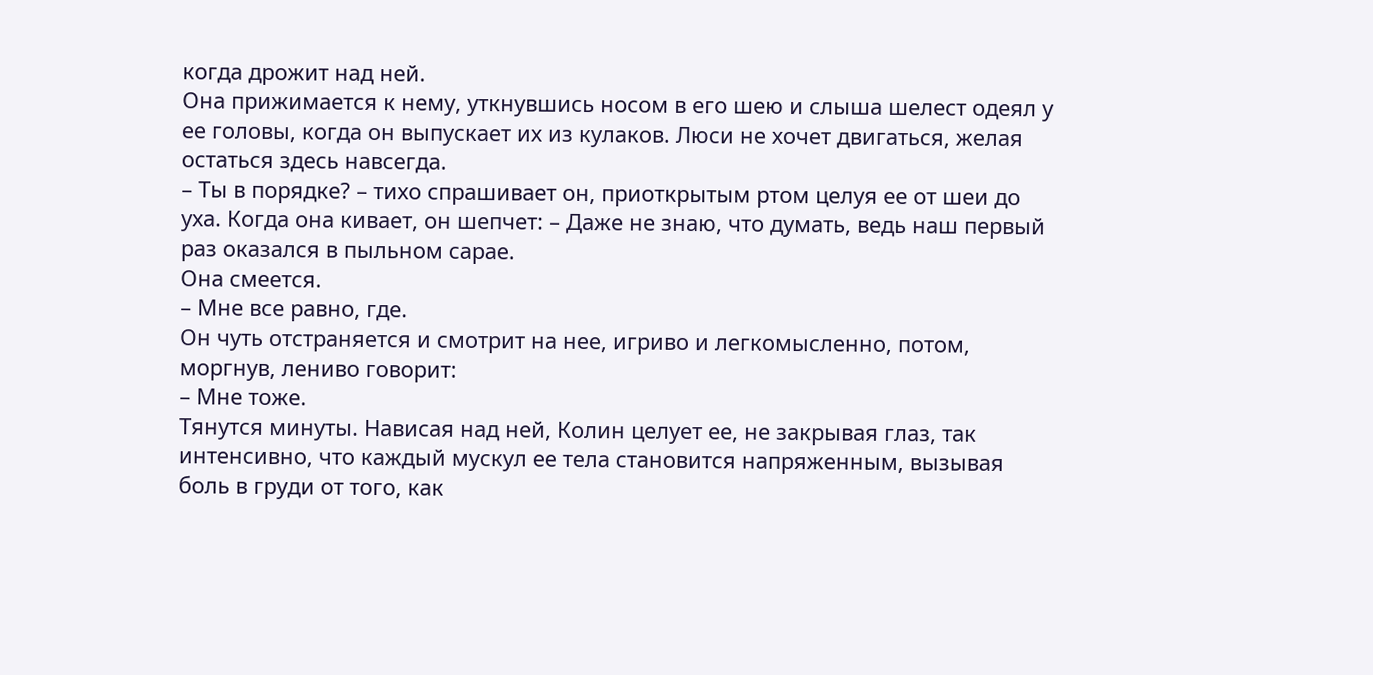когда дрожит над ней.
Она прижимается к нему, уткнувшись носом в его шею и слыша шелест одеял у ее головы, когда он выпускает их из кулаков. Люси не хочет двигаться, желая остаться здесь навсегда.
– Ты в порядке? – тихо спрашивает он, приоткрытым ртом целуя ее от шеи до уха. Когда она кивает, он шепчет: – Даже не знаю, что думать, ведь наш первый раз оказался в пыльном сарае.
Она смеется.
– Мне все равно, где.
Он чуть отстраняется и смотрит на нее, игриво и легкомысленно, потом, моргнув, лениво говорит:
– Мне тоже.
Тянутся минуты. Нависая над ней, Колин целует ее, не закрывая глаз, так интенсивно, что каждый мускул ее тела становится напряженным, вызывая боль в груди от того, как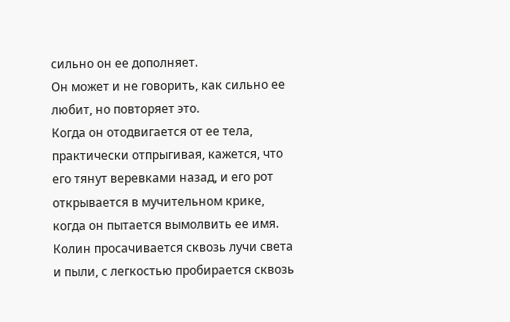сильно он ее дополняет.
Он может и не говорить, как сильно ее любит, но повторяет это.
Когда он отодвигается от ее тела, практически отпрыгивая, кажется, что его тянут веревками назад, и его рот открывается в мучительном крике, когда он пытается вымолвить ее имя. Колин просачивается сквозь лучи света и пыли, с легкостью пробирается сквозь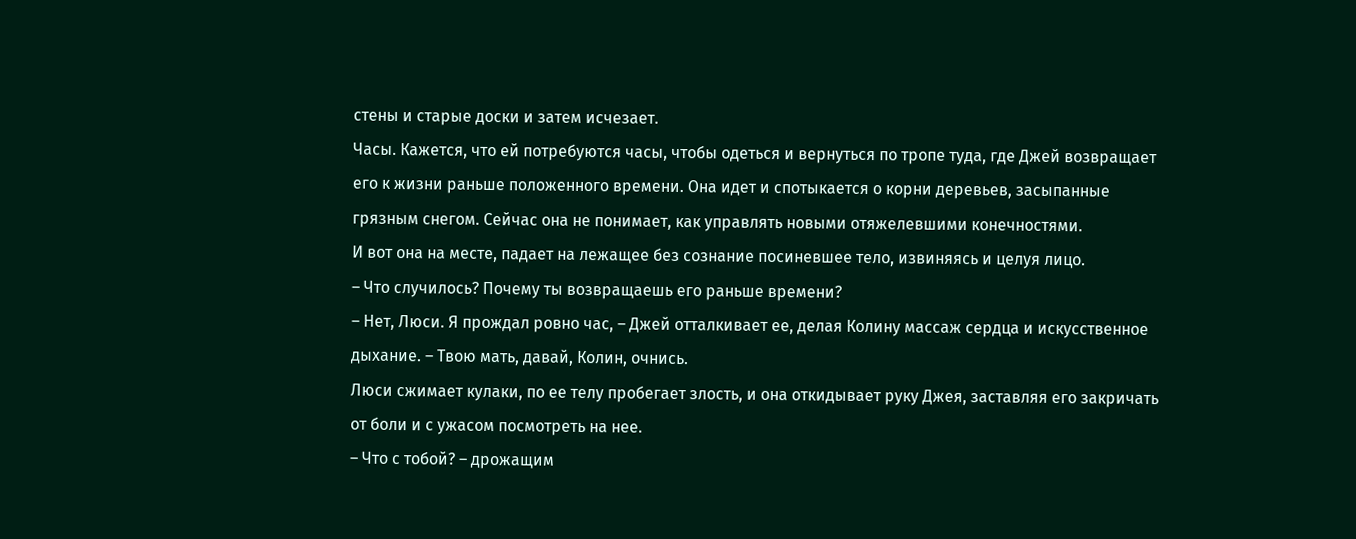стены и старые доски и затем исчезает.
Часы. Кажется, что ей потребуются часы, чтобы одеться и вернуться по тропе туда, где Джей возвращает его к жизни раньше положенного времени. Она идет и спотыкается о корни деревьев, засыпанные грязным снегом. Сейчас она не понимает, как управлять новыми отяжелевшими конечностями.
И вот она на месте, падает на лежащее без сознание посиневшее тело, извиняясь и целуя лицо.
– Что случилось? Почему ты возвращаешь его раньше времени?
– Нет, Люси. Я прождал ровно час, – Джей отталкивает ее, делая Колину массаж сердца и искусственное дыхание. – Твою мать, давай, Колин, очнись.
Люси сжимает кулаки, по ее телу пробегает злость, и она откидывает руку Джея, заставляя его закричать от боли и с ужасом посмотреть на нее.
– Что с тобой? – дрожащим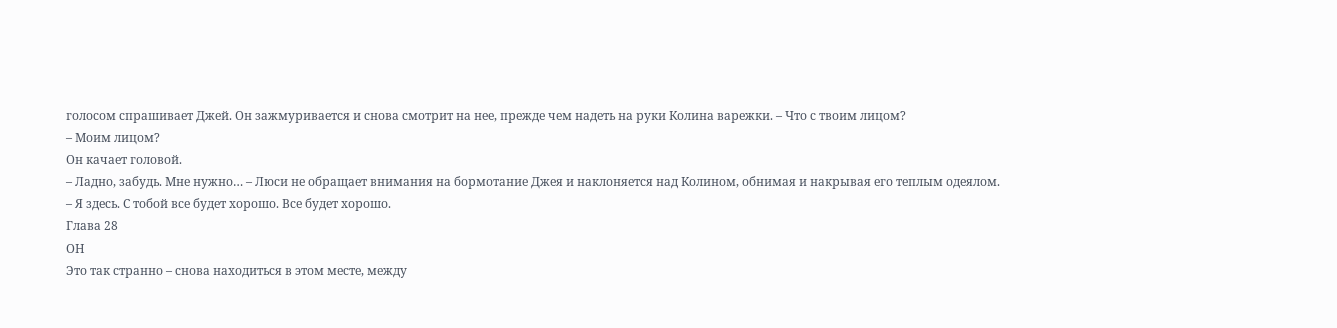голосом спрашивает Джей. Он зажмуривается и снова смотрит на нее, прежде чем надеть на руки Колина варежки. – Что с твоим лицом?
– Моим лицом?
Он качает головой.
– Ладно, забудь. Мне нужно… – Люси не обращает внимания на бормотание Джея и наклоняется над Колином, обнимая и накрывая его теплым одеялом.
– Я здесь. С тобой все будет хорошо. Все будет хорошо.
Глава 28
ОН
Это так странно – снова находиться в этом месте, между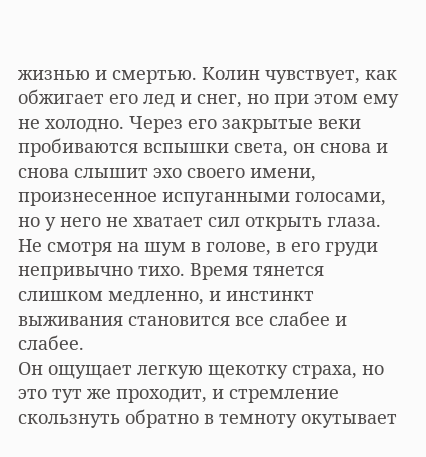жизнью и смертью. Колин чувствует, как обжигает его лед и снег, но при этом ему не холодно. Через его закрытые веки пробиваются вспышки света, он снова и снова слышит эхо своего имени, произнесенное испуганными голосами, но у него не хватает сил открыть глаза. Не смотря на шум в голове, в его груди непривычно тихо. Время тянется слишком медленно, и инстинкт выживания становится все слабее и слабее.
Он ощущает легкую щекотку страха, но это тут же проходит, и стремление скользнуть обратно в темноту окутывает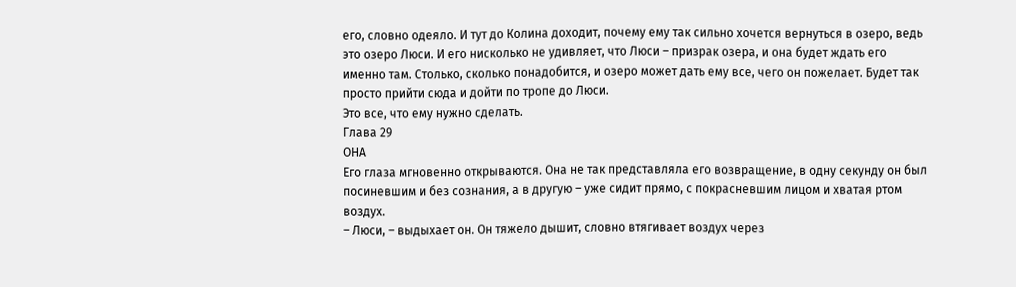его, словно одеяло. И тут до Колина доходит, почему ему так сильно хочется вернуться в озеро, ведь это озеро Люси. И его нисколько не удивляет, что Люси – призрак озера, и она будет ждать его именно там. Столько, сколько понадобится, и озеро может дать ему все, чего он пожелает. Будет так просто прийти сюда и дойти по тропе до Люси.
Это все, что ему нужно сделать.
Глава 29
ОНА
Его глаза мгновенно открываются. Она не так представляла его возвращение, в одну секунду он был посиневшим и без сознания, а в другую – уже сидит прямо, с покрасневшим лицом и хватая ртом воздух.
– Люси, – выдыхает он. Он тяжело дышит, словно втягивает воздух через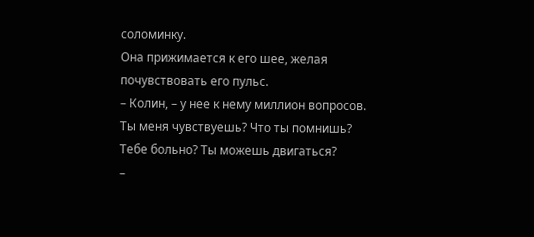соломинку.
Она прижимается к его шее, желая почувствовать его пульс.
– Колин, – у нее к нему миллион вопросов. Ты меня чувствуешь? Что ты помнишь? Тебе больно? Ты можешь двигаться?
–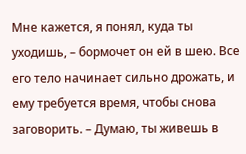Мне кажется, я понял, куда ты уходишь, – бормочет он ей в шею. Все его тело начинает сильно дрожать, и ему требуется время, чтобы снова заговорить. – Думаю, ты живешь в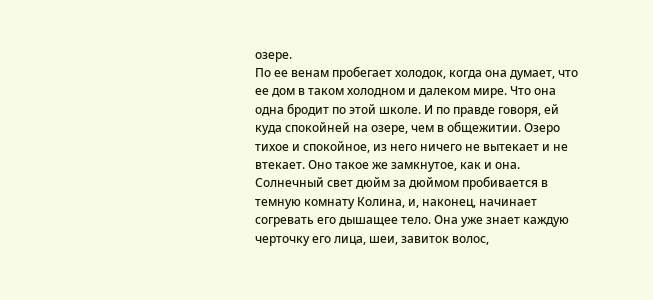озере.
По ее венам пробегает холодок, когда она думает, что ее дом в таком холодном и далеком мире. Что она одна бродит по этой школе. И по правде говоря, ей куда спокойней на озере, чем в общежитии. Озеро тихое и спокойное, из него ничего не вытекает и не втекает. Оно такое же замкнутое, как и она.
Солнечный свет дюйм за дюймом пробивается в темную комнату Колина, и, наконец, начинает согревать его дышащее тело. Она уже знает каждую черточку его лица, шеи, завиток волос,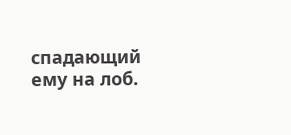спадающий ему на лоб.